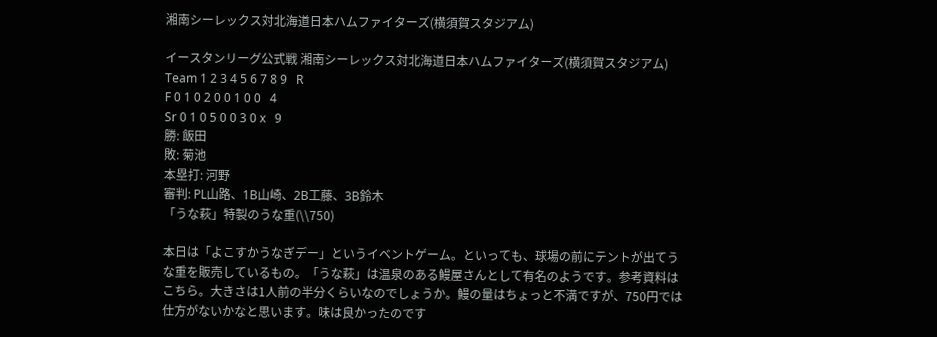湘南シーレックス対北海道日本ハムファイターズ(横須賀スタジアム)

イースタンリーグ公式戦 湘南シーレックス対北海道日本ハムファイターズ(横須賀スタジアム)
Team 1 2 3 4 5 6 7 8 9   R
F 0 1 0 2 0 0 1 0 0   4
Sr 0 1 0 5 0 0 3 0 x   9
勝: 飯田
敗: 菊池
本塁打: 河野
審判: PL山路、1B山崎、2B工藤、3B鈴木
「うな萩」特製のうな重(\\750)

本日は「よこすかうなぎデー」というイベントゲーム。といっても、球場の前にテントが出てうな重を販売しているもの。「うな萩」は温泉のある鰻屋さんとして有名のようです。参考資料はこちら。大きさは1人前の半分くらいなのでしょうか。鰻の量はちょっと不満ですが、750円では仕方がないかなと思います。味は良かったのです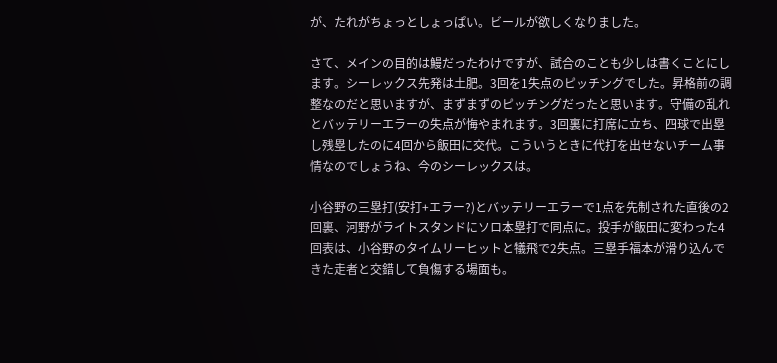が、たれがちょっとしょっぱい。ビールが欲しくなりました。

さて、メインの目的は鰻だったわけですが、試合のことも少しは書くことにします。シーレックス先発は土肥。3回を1失点のピッチングでした。昇格前の調整なのだと思いますが、まずまずのピッチングだったと思います。守備の乱れとバッテリーエラーの失点が悔やまれます。3回裏に打席に立ち、四球で出塁し残塁したのに4回から飯田に交代。こういうときに代打を出せないチーム事情なのでしょうね、今のシーレックスは。

小谷野の三塁打(安打+エラー?)とバッテリーエラーで1点を先制された直後の2回裏、河野がライトスタンドにソロ本塁打で同点に。投手が飯田に変わった4回表は、小谷野のタイムリーヒットと犠飛で2失点。三塁手福本が滑り込んできた走者と交錯して負傷する場面も。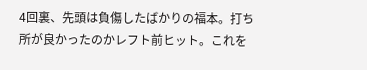4回裏、先頭は負傷したばかりの福本。打ち所が良かったのかレフト前ヒット。これを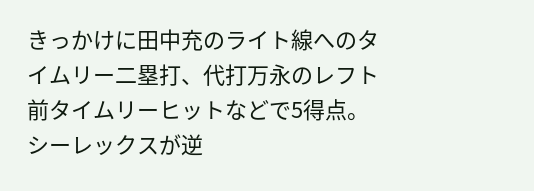きっかけに田中充のライト線へのタイムリー二塁打、代打万永のレフト前タイムリーヒットなどで5得点。シーレックスが逆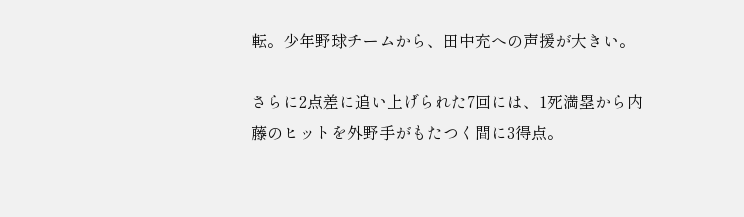転。少年野球チームから、田中充への声援が大きい。

さらに2点差に追い上げられた7回には、1死満塁から内藤のヒットを外野手がもたつく間に3得点。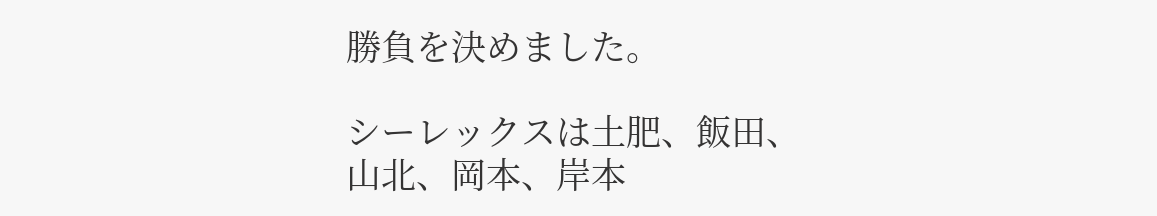勝負を決めました。

シーレックスは土肥、飯田、山北、岡本、岸本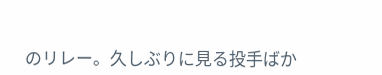のリレー。久しぶりに見る投手ばか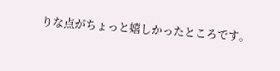りな点がちょっと嬉しかったところです。